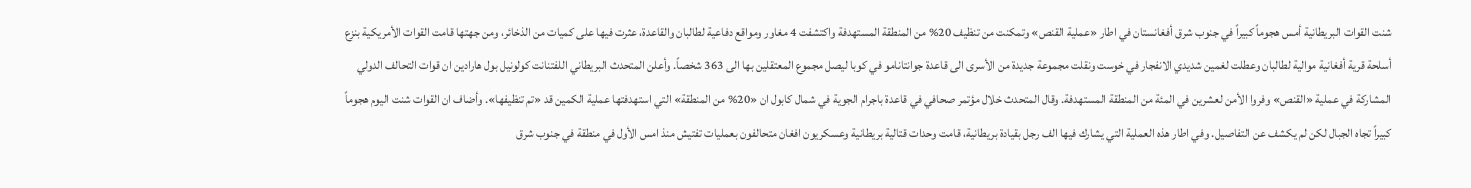شنت القوات البريطانية أمس هجوماً كبيراً في جنوب شرق أفغانستان في اطار «عملية القنص» وتمكنت من تنظيف 20% من المنطقة المستهدفة واكتشفت 4 مغاور ومواقع دفاعية لطالبان والقاعدة، عثرت فيها على كميات من الذخائر، ومن جهتها قامت القوات الأمريكية بنزع أسلحة قرية أفغانية موالية لطالبان وعطلت لغمين شديدي الانفجار في خوست ونقلت مجموعة جديدة من الأسرى الى قاعدة جوانتانامو في كوبا ليصل مجموع المعتقلين بها الى 363 شخصاً. وأعلن المتحدث البريطاني اللفتنانت كولونيل بول هارادين ان قوات التحالف الدولي المشاركة في عملية «القنص» وفروا الأمن لعشرين في المئة من المنطقة المستهدفة. وقال المتحدث خلال مؤتمر صحافي في قاعدة باجرام الجوية في شمال كابول ان «20% من المنطقة» التي استهدفتها عملية الكمين قد «تم تنظيفها». وأضاف ان القوات شنت اليوم هجوماً كبيراً تجاه الجبال لكن لم يكشف عن التفاصيل. وفي اطار هذه العملية التي يشارك فيها الف رجل بقيادة بريطانية، قامت وحدات قتالية بريطانية وعسكريون افغان متحالفون بعمليات تفتيش منذ امس الأول في منطقة في جنوب شرق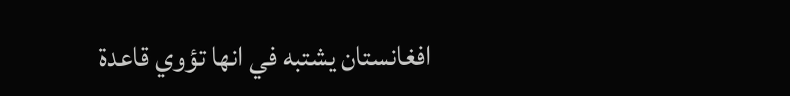افغانستان يشتبه في انها تؤوي قاعدة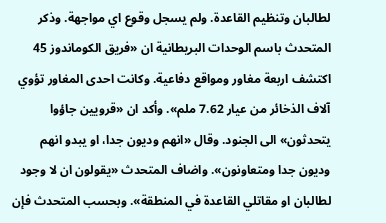لطالبان وتنظيم القاعدة. ولم يسجل وقوع اي مواجهة. وذكر المتحدث باسم الوحدات البريطانية ان «فريق الكوماندوز 45 اكتشف اربعة مغاور ومواقع دفاعية. وكانت احدى المغاور تؤوي آلاف الذخائر من عيار 7.62 ملم». وأكد ان «قرويين جاؤوا يتحدثون» الى الجنود. وقال «انهم وديون جدا، او يبدو انهم وديون جدا ومتعاونون». واضاف المتحدث «يقولون ان لا وجود لطالبان او مقاتلي القاعدة في المنطقة». وبحسب المتحدث فإن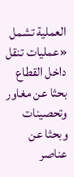العملية تشمل «عمليات تنقل داخل القطاع بحثا عن مغاور وتحصينات وبحثا عن عناصر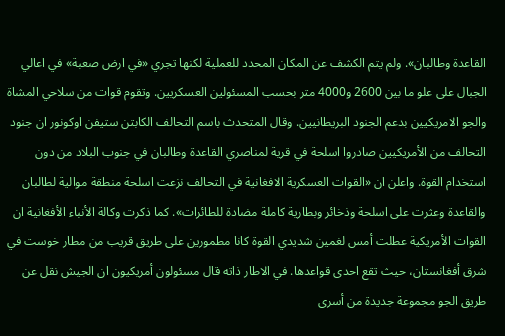القاعدة وطالبان». ولم يتم الكشف عن المكان المحدد للعملية لكنها تجري «في ارض صعبة» في اعالي الجبال على علو ما بين 2600 و4000 متر بحسب المسئولين العسكريين. وتقوم قوات من سلاحي المشاة والجو الامريكيين بدعم الجنود البريطانيين. وقال المتحدث باسم التحالف الكابتن ستيفن اوكونور ان جنود التحالف من الأمريكيين صادروا اسلحة في قرية لمناصري القاعدة وطالبان في جنوب البلاد من دون استخدام القوة. واعلن ان «القوات العسكرية الافغانية في التحالف نزعت اسلحة منطقة موالية لطالبان والقاعدة وعثرت على اسلحة وذخائر وبطارية كاملة مضادة للطائرات». كما ذكرت وكالة الأنباء الأفغانية ان القوات الأمريكية عطلت أمس لغمين شديدي القوة كانا مطمورين على طريق قريب من مطار خوست في شرق أفغانستان، حيث تقع احدى قواعدها. في الاطار ذاته قال مسئولون أمريكيون ان الجيش نقل عن طريق الجو مجموعة جديدة من أسرى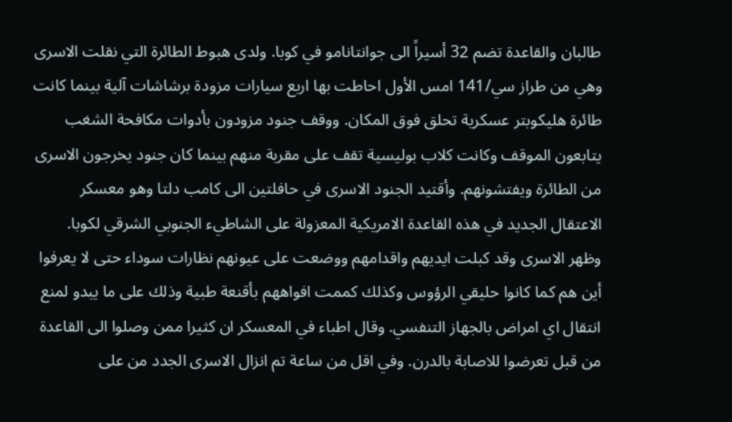طالبان والقاعدة تضم 32 أسيراً الى جوانتانامو في كوبا. ولدى هبوط الطائرة التي نقلت الاسرى وهي من طراز سي/141 امس الأول احاطت بها اربع سيارات مزودة برشاشات آلية بينما كانت طائرة هليكوبتر عسكرية تحلق فوق المكان. ووقف جنود مزودون بأدوات مكافحة الشغب يتابعون الموقف وكانت كلاب بوليسية تقف على مقربة منهم بينما كان جنود يخرجون الاسرى من الطائرة ويفتشونهم. وأقتيد الجنود الاسرى في حافلتين الى كامب دلتا وهو معسكر الاعتقال الجديد في هذه القاعدة الامريكية المعزولة على الشاطيء الجنوبي الشرقي لكوبا. وظهر الاسرى وقد كبلت ايديهم واقدامهم ووضعت على عيونهم نظارات سوداء حتى لا يعرفوا أين هم كما كانوا حليقي الرؤوس وكذلك كممت افواههم بأقنعة طبية وذلك على ما يبدو لمنع انتقال اي امراض بالجهاز التنفسي. وقال اطباء في المعسكر ان كثيرا ممن وصلوا الى القاعدة من قبل تعرضوا للاصابة بالدرن. وفي اقل من ساعة تم انزال الاسرى الجدد من على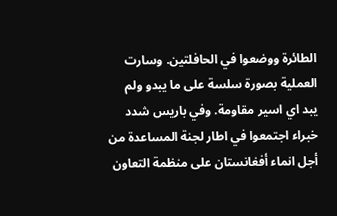الطائرة ووضعوا في الحافلتين. وسارت العملية بصورة سلسة على ما يبدو ولم يبد اي اسير مقاومة. وفي باريس شدد خبراء اجتمعوا في اطار لجنة المساعدة من أجل انماء أفغانستان على منظمة التعاون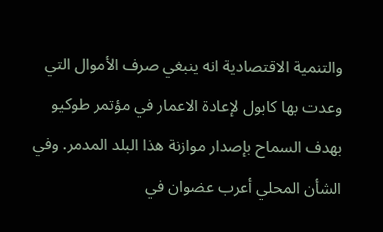والتنمية الاقتصادية انه ينبغي صرف الأموال التي وعدت بها كابول لإعادة الاعمار في مؤتمر طوكيو بهدف السماح بإصدار موازنة هذا البلد المدمر. وفي الشأن المحلي أعرب عضوان في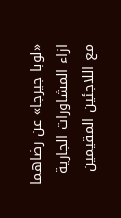«لوبا جيرجا» عن رضاهما ازاء المشاورات الجارية مع اللاجئين المقيمين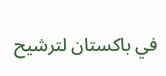في باكستان لترشيح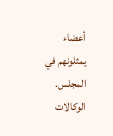أعضاء يمثلونهم في المجلس. الوكالات